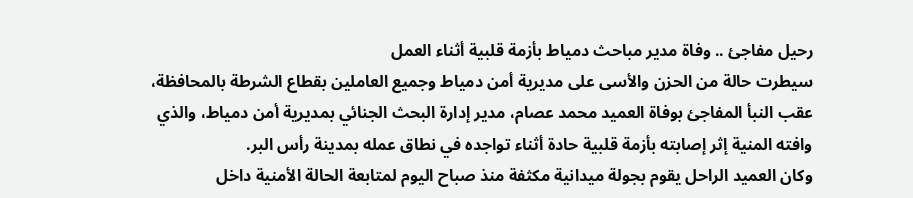رحيل مفاجئ .. وفاة مدير مباحث دمياط بأزمة قلبية أثناء العمل
سيطرت حالة من الحزن والأسى على مديرية أمن دمياط وجميع العاملين بقطاع الشرطة بالمحافظة، عقب النبأ المفاجئ بوفاة العميد محمد عصام، مدير إدارة البحث الجنائي بمديرية أمن دمياط، والذي وافته المنية إثر إصابته بأزمة قلبية حادة أثناء تواجده في نطاق عمله بمدينة رأس البر.
وكان العميد الراحل يقوم بجولة ميدانية مكثفة منذ صباح اليوم لمتابعة الحالة الأمنية داخل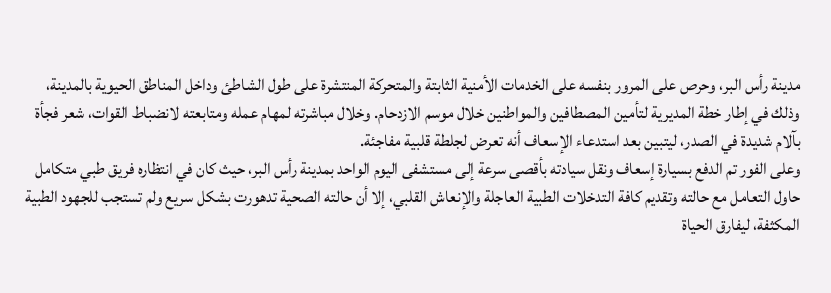مدينة رأس البر، وحرص على المرور بنفسه على الخدمات الأمنية الثابتة والمتحركة المنتشرة على طول الشاطئ وداخل المناطق الحيوية بالمدينة، وذلك في إطار خطة المديرية لتأمين المصطافين والمواطنين خلال موسم الازدحام. وخلال مباشرته لمهام عمله ومتابعته لانضباط القوات، شعر فجأة بآلام شديدة في الصدر، ليتبين بعد استدعاء الإسعاف أنه تعرض لجلطة قلبية مفاجئة.
وعلى الفور تم الدفع بسيارة إسعاف ونقل سيادته بأقصى سرعة إلى مستشفى اليوم الواحد بمدينة رأس البر، حيث كان في انتظاره فريق طبي متكامل حاول التعامل مع حالته وتقديم كافة التدخلات الطبية العاجلة والإنعاش القلبي، إلا أن حالته الصحية تدهورت بشكل سريع ولم تستجب للجهود الطبية المكثفة، ليفارق الحياة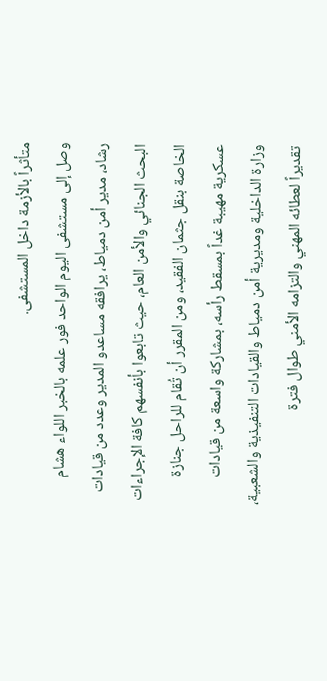متأثراً بالأزمة داخل المستشفى.
وصل إلى مستشفى اليوم الواحد فور علمه بالخبر اللواء هشام رشاد، مدير أمن دمياط، يرافقه مساعدو المدير وعدد من قيادات البحث الجنائي والأمن العام، حيث تابعوا بأنفسهم كافة الإجراءات الخاصة بنقل جثمان الفقيد، ومن المقرر أن تُقام للراحل جنازة عسكرية مهيبة غداً بمسقط رأسه، بمشاركة واسعة من قيادات وزارة الداخلية ومديرية أمن دمياط والقيادات التنفيذية والشعبية، تقديراً لعطائه المهني والتزامه الأمني طوال فترة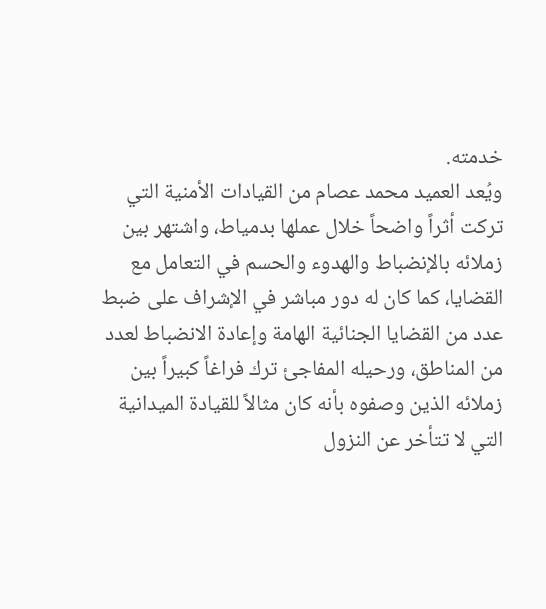خدمته.
ويُعد العميد محمد عصام من القيادات الأمنية التي تركت أثراً واضحاً خلال عملها بدمياط، واشتهر بين زملائه بالإنضباط والهدوء والحسم في التعامل مع القضايا، كما كان له دور مباشر في الإشراف على ضبط عدد من القضايا الجنائية الهامة وإعادة الانضباط لعدد من المناطق، ورحيله المفاجئ ترك فراغاً كبيراً بين زملائه الذين وصفوه بأنه كان مثالاً للقيادة الميدانية التي لا تتأخر عن النزول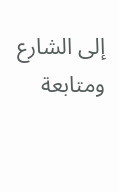إلى الشارع ومتابعة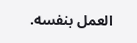العمل بنفسه.